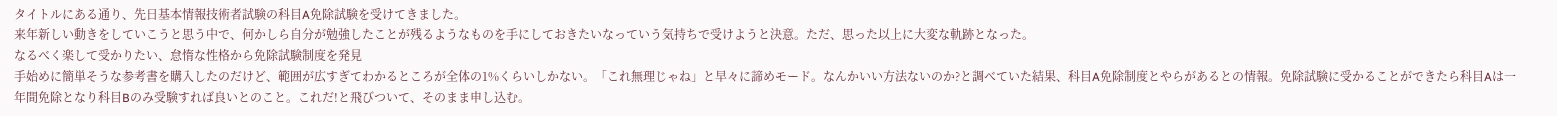タイトルにある通り、先日基本情報技術者試験の科目A免除試験を受けてきました。
来年新しい動きをしていこうと思う中で、何かしら自分が勉強したことが残るようなものを手にしておきたいなっていう気持ちで受けようと決意。ただ、思った以上に大変な軌跡となった。
なるべく楽して受かりたい、怠惰な性格から免除試験制度を発見
手始めに簡単そうな参考書を購入したのだけど、範囲が広すぎてわかるところが全体の1%くらいしかない。「これ無理じゃね」と早々に諦めモード。なんかいい方法ないのか?と調べていた結果、科目A免除制度とやらがあるとの情報。免除試験に受かることができたら科目Aは一年間免除となり科目Bのみ受験すれば良いとのこと。これだ!と飛びついて、そのまま申し込む。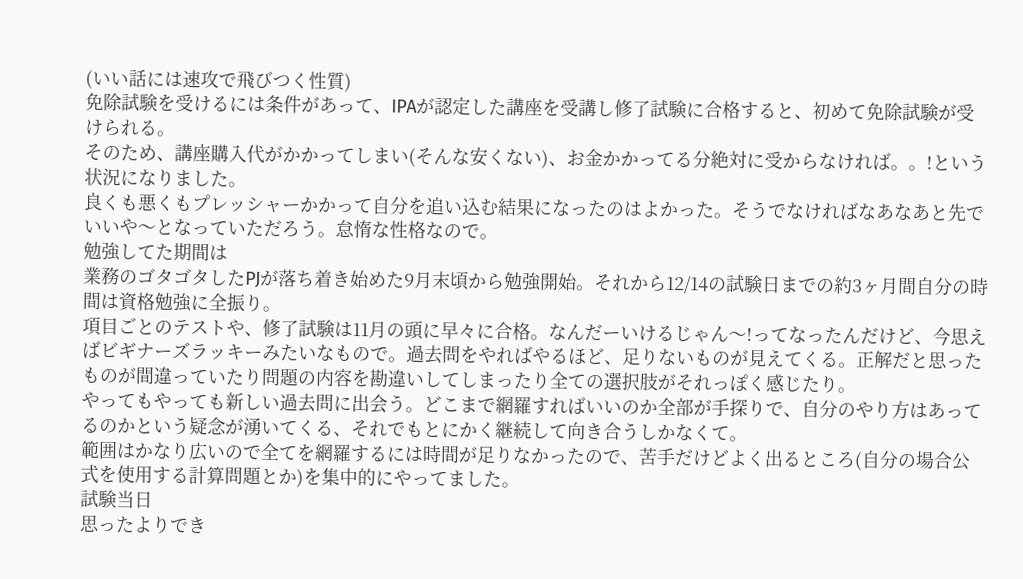(いい話には速攻で飛びつく性質)
免除試験を受けるには条件があって、IPAが認定した講座を受講し修了試験に合格すると、初めて免除試験が受けられる。
そのため、講座購入代がかかってしまい(そんな安くない)、お金かかってる分絶対に受からなければ。。!という状況になりました。
良くも悪くもプレッシャーかかって自分を追い込む結果になったのはよかった。そうでなければなあなあと先でいいや〜となっていただろう。怠惰な性格なので。
勉強してた期間は
業務のゴタゴタしたPJが落ち着き始めた9月末頃から勉強開始。それから12/14の試験日までの約3ヶ月間自分の時間は資格勉強に全振り。
項目ごとのテストや、修了試験は11月の頭に早々に合格。なんだーいけるじゃん〜!ってなったんだけど、今思えばビギナーズラッキーみたいなもので。過去問をやればやるほど、足りないものが見えてくる。正解だと思ったものが間違っていたり問題の内容を勘違いしてしまったり全ての選択肢がそれっぽく感じたり。
やってもやっても新しい過去問に出会う。どこまで網羅すればいいのか全部が手探りで、自分のやり方はあってるのかという疑念が湧いてくる、それでもとにかく継続して向き合うしかなくて。
範囲はかなり広いので全てを網羅するには時間が足りなかったので、苦手だけどよく出るところ(自分の場合公式を使用する計算問題とか)を集中的にやってました。
試験当日
思ったよりでき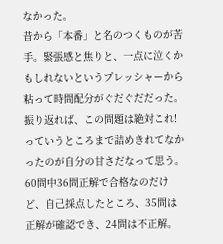なかった。
昔から「本番」と名のつくものが苦手。緊張感と焦りと、一点に泣くかもしれないというプレッシャーから粘って時間配分がぐだぐだだった。
振り返れば、この問題は絶対これ!っていうところまで詰めきれてなかったのが自分の甘さだなって思う。
60問中36問正解で合格なのだけど、自己採点したところ、35問は正解が確認でき、24問は不正解。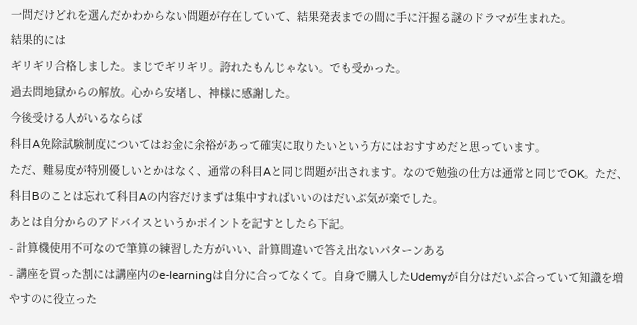一問だけどれを選んだかわからない問題が存在していて、結果発表までの間に手に汗握る謎のドラマが生まれた。
結果的には
ギリギリ合格しました。まじでギリギリ。誇れたもんじゃない。でも受かった。
過去問地獄からの解放。心から安堵し、神様に感謝した。
今後受ける人がいるならば
科目A免除試験制度についてはお金に余裕があって確実に取りたいという方にはおすすめだと思っています。
ただ、難易度が特別優しいとかはなく、通常の科目Aと同じ問題が出されます。なので勉強の仕方は通常と同じでOK。ただ、科目Bのことは忘れて科目Aの内容だけまずは集中すればいいのはだいぶ気が楽でした。
あとは自分からのアドバイスというかポイントを記すとしたら下記。
- 計算機使用不可なので筆算の練習した方がいい、計算間違いで答え出ないパターンある
- 講座を買った割には講座内のe-learningは自分に合ってなくて。自身で購入したUdemyが自分はだいぶ合っていて知識を増やすのに役立った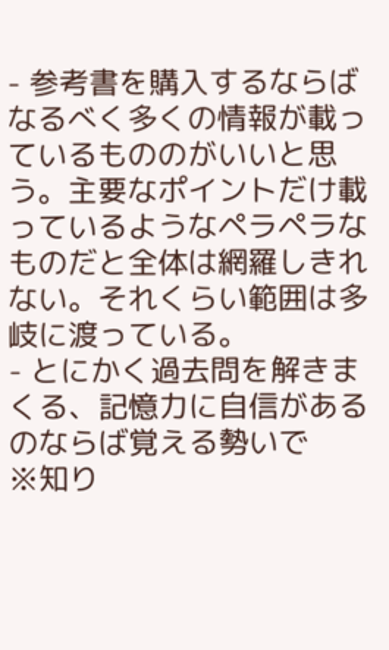- 参考書を購入するならばなるべく多くの情報が載っているもののがいいと思う。主要なポイントだけ載っているようなペラペラなものだと全体は網羅しきれない。それくらい範囲は多岐に渡っている。
- とにかく過去問を解きまくる、記憶力に自信があるのならば覚える勢いで
※知り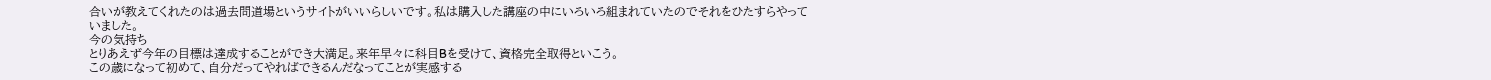合いが教えてくれたのは過去問道場というサイトがいいらしいです。私は購入した講座の中にいろいろ組まれていたのでそれをひたすらやっていました。
今の気持ち
とりあえず今年の目標は達成することができ大満足。来年早々に科目Bを受けて、資格完全取得といこう。
この歳になって初めて、自分だってやればできるんだなってことが実感する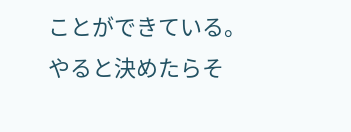ことができている。
やると決めたらそ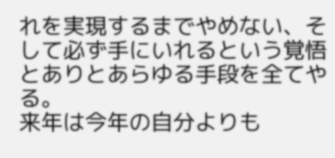れを実現するまでやめない、そして必ず手にいれるという覚悟とありとあらゆる手段を全てやる。
来年は今年の自分よりも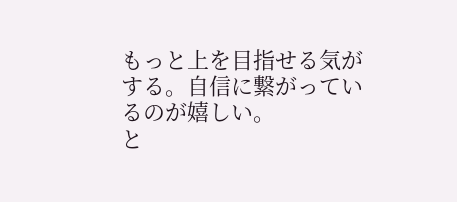もっと上を目指せる気がする。自信に繋がっているのが嬉しい。
と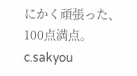にかく頑張った、100点満点。
c.sakyou